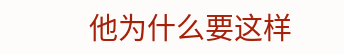他为什么要这样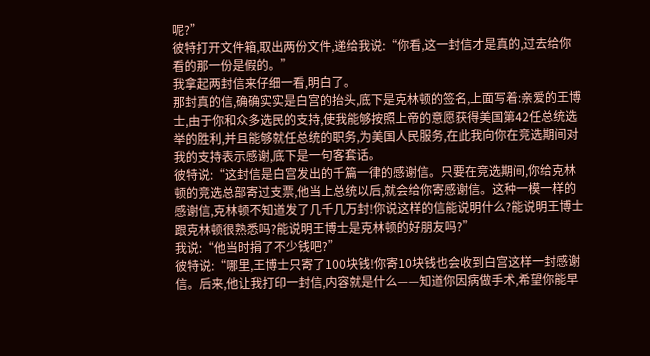呢?”
彼特打开文件箱,取出两份文件,递给我说:“你看,这一封信才是真的,过去给你看的那一份是假的。”
我拿起两封信来仔细一看,明白了。
那封真的信,确确实实是白宫的抬头,底下是克林顿的签名,上面写着:亲爱的王博士,由于你和众多选民的支持,使我能够按照上帝的意愿获得美国第42任总统选举的胜利,并且能够就任总统的职务,为美国人民服务,在此我向你在竞选期间对我的支持表示感谢,底下是一句客套话。
彼特说:“这封信是白宫发出的千篇一律的感谢信。只要在竞选期间,你给克林顿的竞选总部寄过支票,他当上总统以后,就会给你寄感谢信。这种一模一样的感谢信,克林顿不知道发了几千几万封!你说这样的信能说明什么?能说明王博士跟克林顿很熟悉吗?能说明王博士是克林顿的好朋友吗?”
我说:“他当时捐了不少钱吧?”
彼特说:“哪里,王博士只寄了100块钱!你寄10块钱也会收到白宫这样一封感谢信。后来,他让我打印一封信,内容就是什么——知道你因病做手术,希望你能早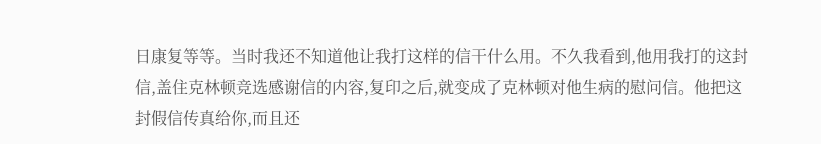日康复等等。当时我还不知道他让我打这样的信干什么用。不久我看到,他用我打的这封信,盖住克林顿竞选感谢信的内容,复印之后,就变成了克林顿对他生病的慰问信。他把这封假信传真给你,而且还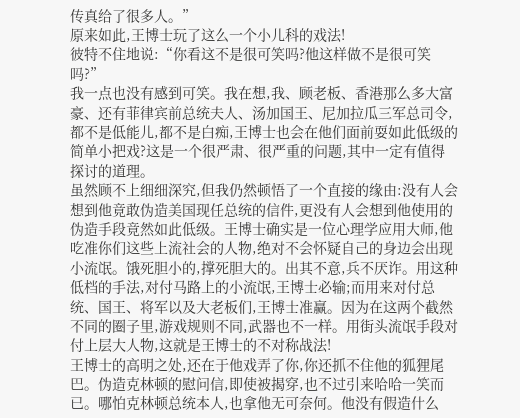传真给了很多人。”
原来如此,王博士玩了这么一个小儿科的戏法!
彼特不住地说:“你看这不是很可笑吗?他这样做不是很可笑吗?”
我一点也没有感到可笑。我在想,我、顾老板、香港那么多大富豪、还有菲律宾前总统夫人、汤加国王、尼加拉瓜三军总司令,都不是低能儿,都不是白痴,王博士也会在他们面前耍如此低级的简单小把戏?这是一个很严肃、很严重的问题,其中一定有值得探讨的道理。
虽然顾不上细细深究,但我仍然顿悟了一个直接的缘由:没有人会想到他竟敢伪造美国现任总统的信件,更没有人会想到他使用的伪造手段竟然如此低级。王博士确实是一位心理学应用大师,他吃准你们这些上流社会的人物,绝对不会怀疑自己的身边会出现小流氓。饿死胆小的,撑死胆大的。出其不意,兵不厌诈。用这种低档的手法,对付马路上的小流氓,王博士必输;而用来对付总统、国王、将军以及大老板们,王博士准赢。因为在这两个截然不同的圈子里,游戏规则不同,武器也不一样。用街头流氓手段对付上层大人物,这就是王博士的不对称战法!
王博士的高明之处,还在于他戏弄了你,你还抓不住他的狐狸尾巴。伪造克林顿的慰问信,即使被揭穿,也不过引来哈哈一笑而已。哪怕克林顿总统本人,也拿他无可奈何。他没有假造什么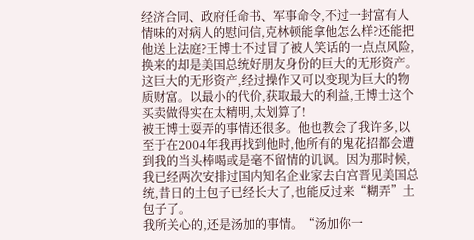经济合同、政府任命书、军事命令,不过一封富有人情味的对病人的慰问信,克林顿能拿他怎么样?还能把他送上法庭?王博士不过冒了被人笑话的一点点风险,换来的却是美国总统好朋友身份的巨大的无形资产。这巨大的无形资产,经过操作又可以变现为巨大的物质财富。以最小的代价,获取最大的利益,王博士这个买卖做得实在太精明,太划算了!
被王博士耍弄的事情还很多。他也教会了我许多,以至于在2004年我再找到他时,他所有的鬼花招都会遭到我的当头棒喝或是毫不留情的讥讽。因为那时候,我已经两次安排过国内知名企业家去白宫晋见美国总统,昔日的土包子已经长大了,也能反过来“糊弄”土包子了。
我所关心的,还是汤加的事情。“汤加你一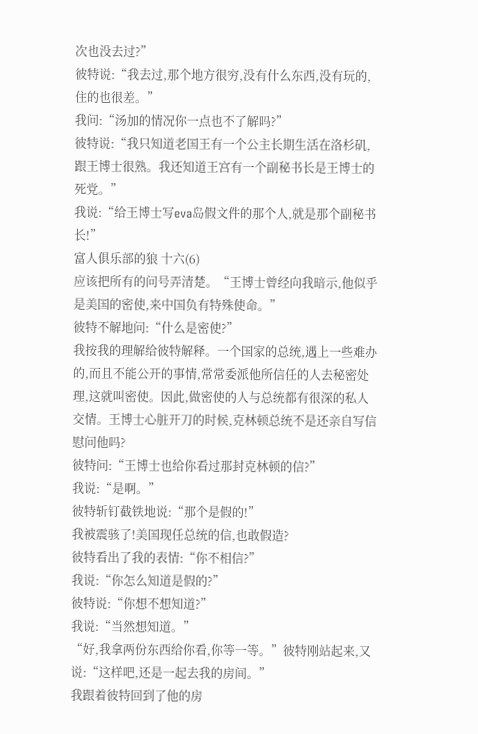次也没去过?”
彼特说:“我去过,那个地方很穷,没有什么东西,没有玩的,住的也很差。”
我问:“汤加的情况你一点也不了解吗?”
彼特说:“我只知道老国王有一个公主长期生活在洛杉矶,跟王博士很熟。我还知道王宫有一个副秘书长是王博士的死党。”
我说:“给王博士写eva岛假文件的那个人,就是那个副秘书长!”
富人俱乐部的狼 十六(6)
应该把所有的问号弄清楚。“王博士曾经向我暗示,他似乎是美国的密使,来中国负有特殊使命。”
彼特不解地问:“什么是密使?”
我按我的理解给彼特解释。一个国家的总统,遇上一些难办的,而且不能公开的事情,常常委派他所信任的人去秘密处理,这就叫密使。因此,做密使的人与总统都有很深的私人交情。王博士心脏开刀的时候,克林顿总统不是还亲自写信慰问他吗?
彼特问:“王博士也给你看过那封克林顿的信?”
我说:“是啊。”
彼特斩钉截铁地说:“那个是假的!”
我被震骇了!美国现任总统的信,也敢假造?
彼特看出了我的表情:“你不相信?”
我说:“你怎么知道是假的?”
彼特说:“你想不想知道?”
我说:“当然想知道。”
“好,我拿两份东西给你看,你等一等。”彼特刚站起来,又说:“这样吧,还是一起去我的房间。”
我跟着彼特回到了他的房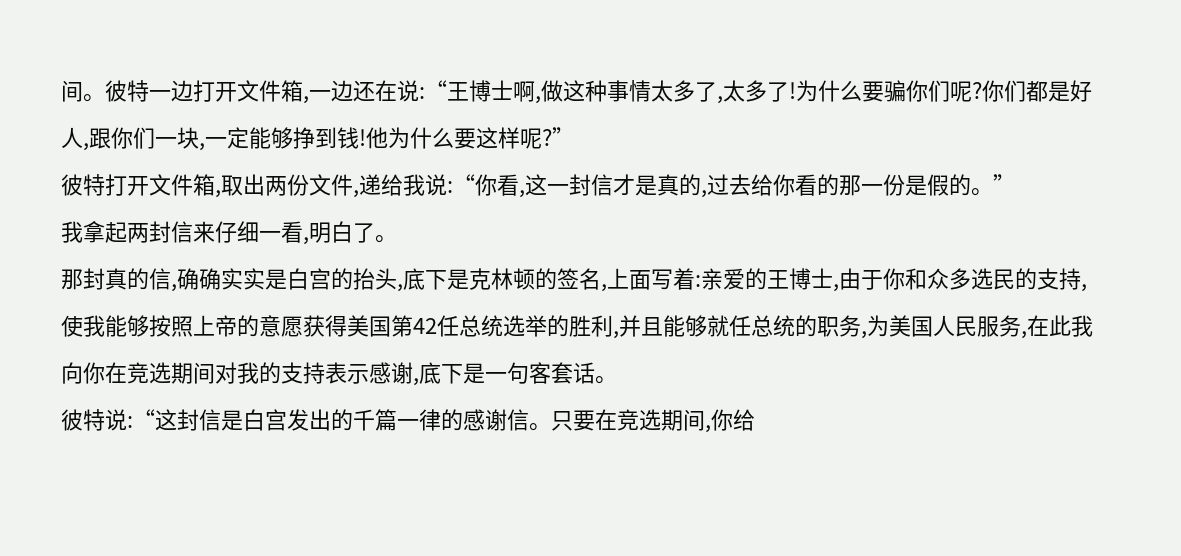间。彼特一边打开文件箱,一边还在说:“王博士啊,做这种事情太多了,太多了!为什么要骗你们呢?你们都是好人,跟你们一块,一定能够挣到钱!他为什么要这样呢?”
彼特打开文件箱,取出两份文件,递给我说:“你看,这一封信才是真的,过去给你看的那一份是假的。”
我拿起两封信来仔细一看,明白了。
那封真的信,确确实实是白宫的抬头,底下是克林顿的签名,上面写着:亲爱的王博士,由于你和众多选民的支持,使我能够按照上帝的意愿获得美国第42任总统选举的胜利,并且能够就任总统的职务,为美国人民服务,在此我向你在竞选期间对我的支持表示感谢,底下是一句客套话。
彼特说:“这封信是白宫发出的千篇一律的感谢信。只要在竞选期间,你给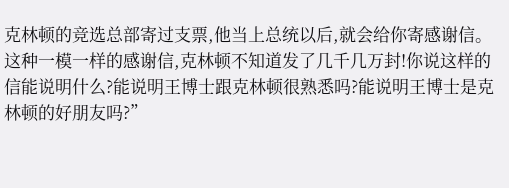克林顿的竞选总部寄过支票,他当上总统以后,就会给你寄感谢信。这种一模一样的感谢信,克林顿不知道发了几千几万封!你说这样的信能说明什么?能说明王博士跟克林顿很熟悉吗?能说明王博士是克林顿的好朋友吗?”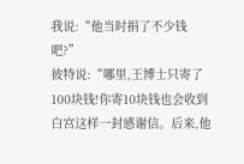我说:“他当时捐了不少钱吧?”
彼特说:“哪里,王博士只寄了100块钱!你寄10块钱也会收到白宫这样一封感谢信。后来,他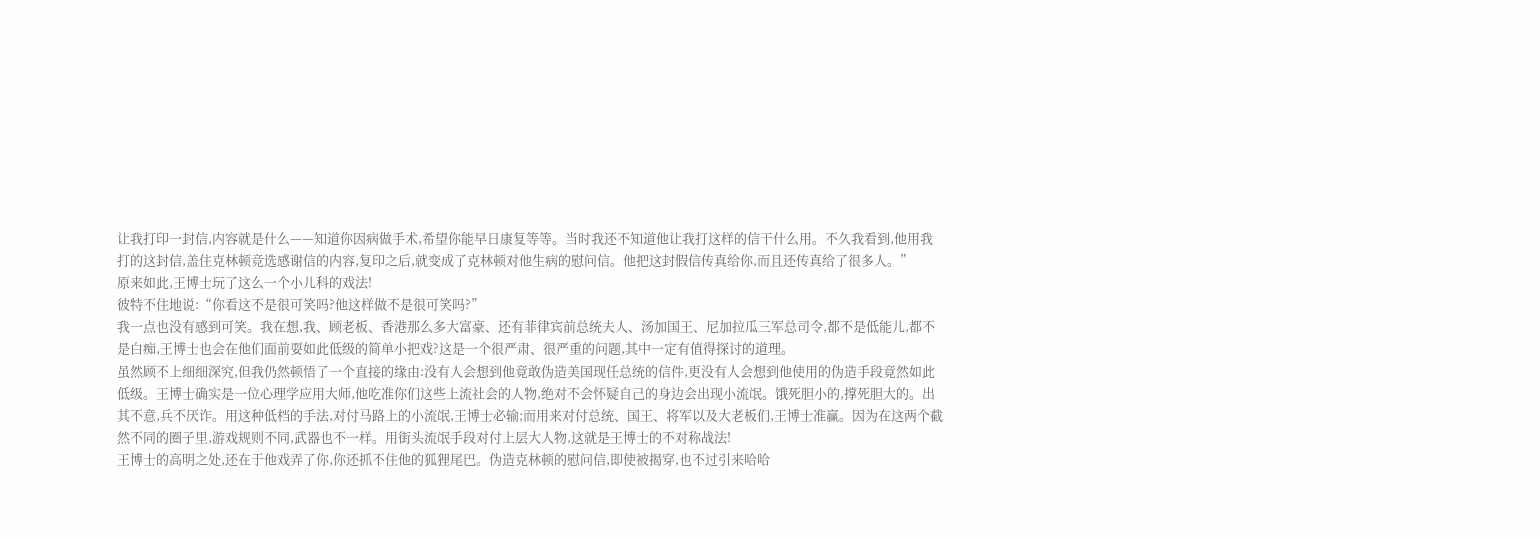让我打印一封信,内容就是什么——知道你因病做手术,希望你能早日康复等等。当时我还不知道他让我打这样的信干什么用。不久我看到,他用我打的这封信,盖住克林顿竞选感谢信的内容,复印之后,就变成了克林顿对他生病的慰问信。他把这封假信传真给你,而且还传真给了很多人。”
原来如此,王博士玩了这么一个小儿科的戏法!
彼特不住地说:“你看这不是很可笑吗?他这样做不是很可笑吗?”
我一点也没有感到可笑。我在想,我、顾老板、香港那么多大富豪、还有菲律宾前总统夫人、汤加国王、尼加拉瓜三军总司令,都不是低能儿,都不是白痴,王博士也会在他们面前耍如此低级的简单小把戏?这是一个很严肃、很严重的问题,其中一定有值得探讨的道理。
虽然顾不上细细深究,但我仍然顿悟了一个直接的缘由:没有人会想到他竟敢伪造美国现任总统的信件,更没有人会想到他使用的伪造手段竟然如此低级。王博士确实是一位心理学应用大师,他吃准你们这些上流社会的人物,绝对不会怀疑自己的身边会出现小流氓。饿死胆小的,撑死胆大的。出其不意,兵不厌诈。用这种低档的手法,对付马路上的小流氓,王博士必输;而用来对付总统、国王、将军以及大老板们,王博士准赢。因为在这两个截然不同的圈子里,游戏规则不同,武器也不一样。用街头流氓手段对付上层大人物,这就是王博士的不对称战法!
王博士的高明之处,还在于他戏弄了你,你还抓不住他的狐狸尾巴。伪造克林顿的慰问信,即使被揭穿,也不过引来哈哈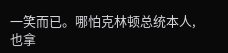一笑而已。哪怕克林顿总统本人,也拿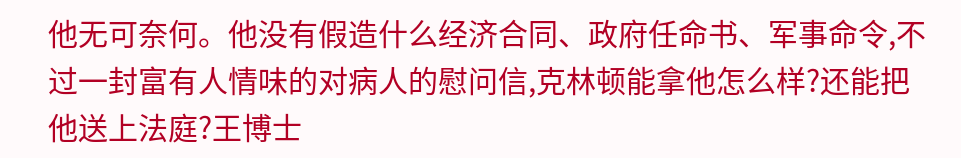他无可奈何。他没有假造什么经济合同、政府任命书、军事命令,不过一封富有人情味的对病人的慰问信,克林顿能拿他怎么样?还能把他送上法庭?王博士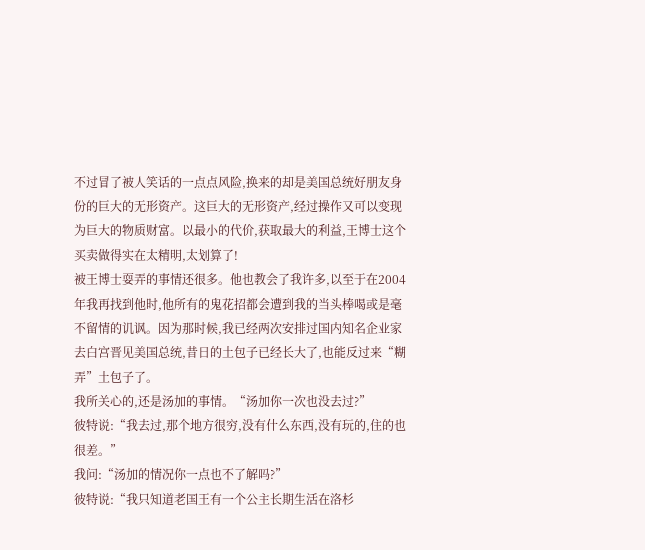不过冒了被人笑话的一点点风险,换来的却是美国总统好朋友身份的巨大的无形资产。这巨大的无形资产,经过操作又可以变现为巨大的物质财富。以最小的代价,获取最大的利益,王博士这个买卖做得实在太精明,太划算了!
被王博士耍弄的事情还很多。他也教会了我许多,以至于在2004年我再找到他时,他所有的鬼花招都会遭到我的当头棒喝或是毫不留情的讥讽。因为那时候,我已经两次安排过国内知名企业家去白宫晋见美国总统,昔日的土包子已经长大了,也能反过来“糊弄”土包子了。
我所关心的,还是汤加的事情。“汤加你一次也没去过?”
彼特说:“我去过,那个地方很穷,没有什么东西,没有玩的,住的也很差。”
我问:“汤加的情况你一点也不了解吗?”
彼特说:“我只知道老国王有一个公主长期生活在洛杉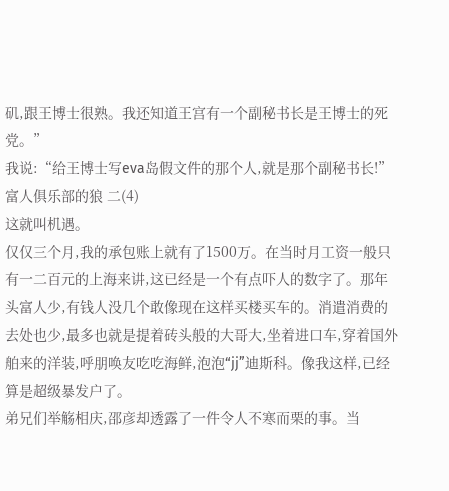矶,跟王博士很熟。我还知道王宫有一个副秘书长是王博士的死党。”
我说:“给王博士写eva岛假文件的那个人,就是那个副秘书长!”
富人俱乐部的狼 二(4)
这就叫机遇。
仅仅三个月,我的承包账上就有了1500万。在当时月工资一般只有一二百元的上海来讲,这已经是一个有点吓人的数字了。那年头富人少,有钱人没几个敢像现在这样买楼买车的。消遣消费的去处也少,最多也就是提着砖头般的大哥大,坐着进口车,穿着国外舶来的洋装,呼朋唤友吃吃海鲜,泡泡“jj”迪斯科。像我这样,已经算是超级暴发户了。
弟兄们举觞相庆,邵彦却透露了一件令人不寒而栗的事。当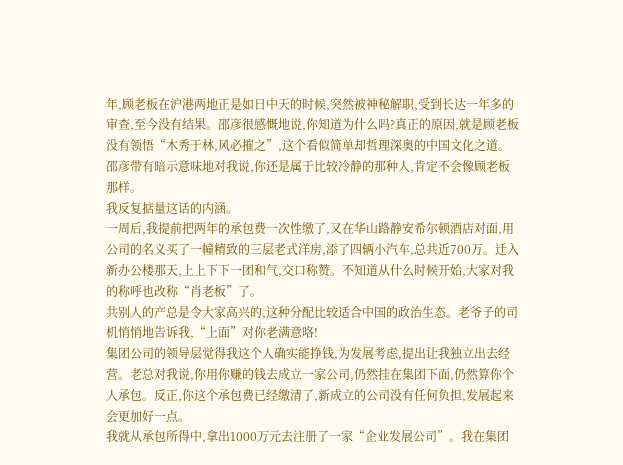年,顾老板在沪港两地正是如日中天的时候,突然被神秘解职,受到长达一年多的审查,至今没有结果。邵彦很感慨地说,你知道为什么吗?真正的原因,就是顾老板没有领悟“木秀于林,风必摧之”,这个看似简单却哲理深奥的中国文化之道。邵彦带有暗示意味地对我说,你还是属于比较冷静的那种人,肯定不会像顾老板那样。
我反复掂量这话的内涵。
一周后,我提前把两年的承包费一次性缴了,又在华山路静安希尔顿酒店对面,用公司的名义买了一幢精致的三层老式洋房,添了四辆小汽车,总共近700万。迁入新办公楼那天,上上下下一团和气,交口称赞。不知道从什么时候开始,大家对我的称呼也改称“肖老板”了。
共别人的产总是令大家高兴的,这种分配比较适合中国的政治生态。老爷子的司机悄悄地告诉我,“上面”对你老满意咯!
集团公司的领导层觉得我这个人确实能挣钱,为发展考虑,提出让我独立出去经营。老总对我说,你用你赚的钱去成立一家公司,仍然挂在集团下面,仍然算你个人承包。反正,你这个承包费已经缴清了,新成立的公司没有任何负担,发展起来会更加好一点。
我就从承包所得中,拿出1000万元去注册了一家“企业发展公司”。我在集团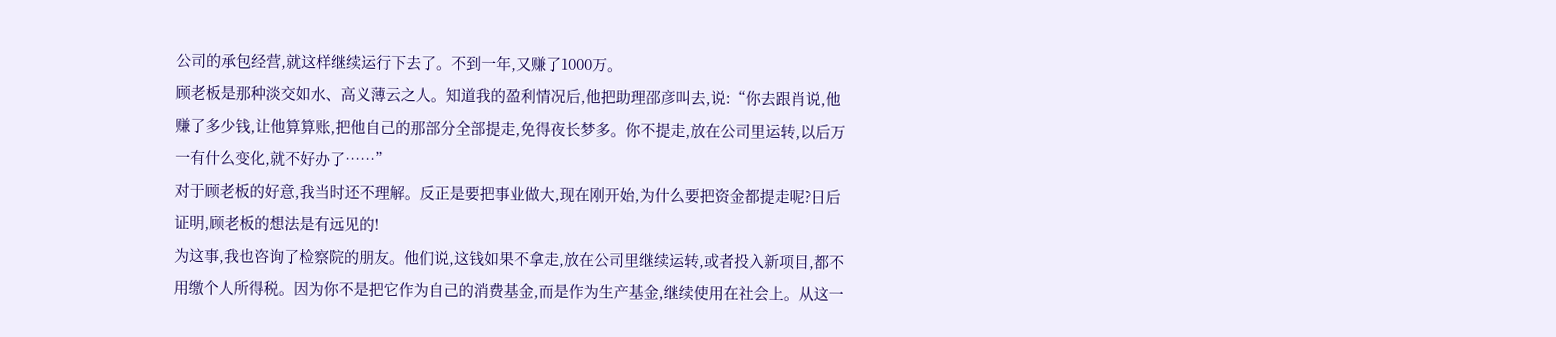公司的承包经营,就这样继续运行下去了。不到一年,又赚了1000万。
顾老板是那种淡交如水、高义薄云之人。知道我的盈利情况后,他把助理邵彦叫去,说:“你去跟肖说,他赚了多少钱,让他算算账,把他自己的那部分全部提走,免得夜长梦多。你不提走,放在公司里运转,以后万一有什么变化,就不好办了……”
对于顾老板的好意,我当时还不理解。反正是要把事业做大,现在刚开始,为什么要把资金都提走呢?日后证明,顾老板的想法是有远见的!
为这事,我也咨询了检察院的朋友。他们说,这钱如果不拿走,放在公司里继续运转,或者投入新项目,都不用缴个人所得税。因为你不是把它作为自己的消费基金,而是作为生产基金,继续使用在社会上。从这一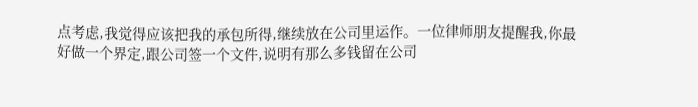点考虑,我觉得应该把我的承包所得,继续放在公司里运作。一位律师朋友提醒我,你最好做一个界定,跟公司签一个文件,说明有那么多钱留在公司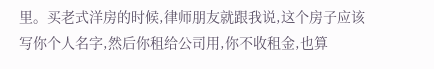里。买老式洋房的时候,律师朋友就跟我说,这个房子应该写你个人名字,然后你租给公司用,你不收租金,也算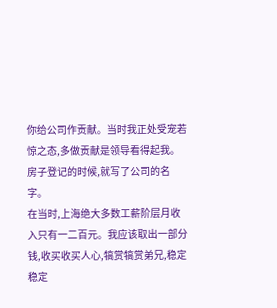你给公司作贡献。当时我正处受宠若惊之态,多做贡献是领导看得起我。房子登记的时候,就写了公司的名字。
在当时,上海绝大多数工薪阶层月收入只有一二百元。我应该取出一部分钱,收买收买人心,犒赏犒赏弟兄,稳定稳定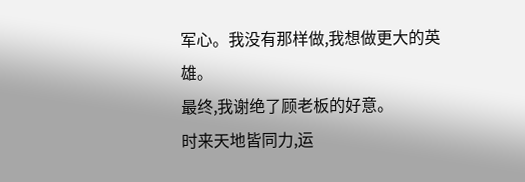军心。我没有那样做,我想做更大的英雄。
最终,我谢绝了顾老板的好意。
时来天地皆同力,运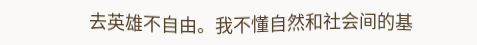去英雄不自由。我不懂自然和社会间的基